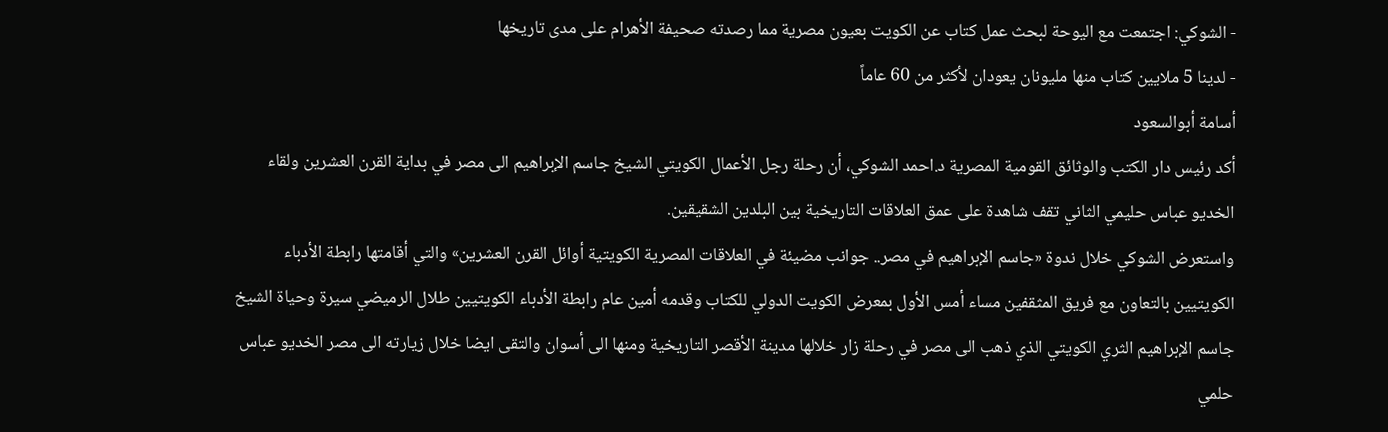- الشوكي: اجتمعت مع اليوحة لبحث عمل كتاب عن الكويت بعيون مصرية مما رصدته صحيفة الأهرام على مدى تاريخها
- لدينا 5 ملايين كتاب منها مليونان يعودان لأكثر من 60 عاماً
أسامة أبوالسعود
أكد رئيس دار الكتب والوثائق القومية المصرية د.احمد الشوكي، أن رحلة رجل الأعمال الكويتي الشيخ جاسم الإبراهيم الى مصر في بداية القرن العشرين ولقاء الخديو عباس حليمي الثاني تقف شاهدة على عمق العلاقات التاريخية بين البلدين الشقيقين.
واستعرض الشوكي خلال ندوة «جاسم الإبراهيم في مصر.. جوانب مضيئة في العلاقات المصرية الكويتية أوائل القرن العشرين» والتي أقامتها رابطة الأدباء الكويتيين بالتعاون مع فريق المثقفين مساء أمس الأول بمعرض الكويت الدولي للكتاب وقدمه أمين عام رابطة الأدباء الكويتيين طلال الرميضي سيرة وحياة الشيخ جاسم الإبراهيم الثري الكويتي الذي ذهب الى مصر في رحلة زار خلالها مدينة الأقصر التاريخية ومنها الى أسوان والتقى ايضا خلال زيارته الى مصر الخديو عباس حلمي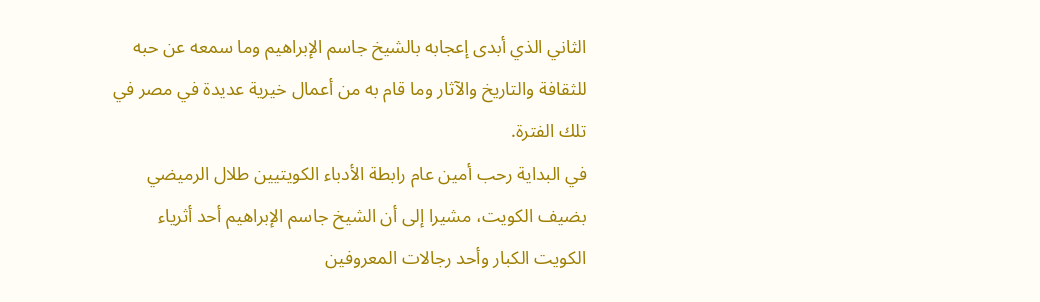الثاني الذي أبدى إعجابه بالشيخ جاسم الإبراهيم وما سمعه عن حبه للثقافة والتاريخ والآثار وما قام به من أعمال خيرية عديدة في مصر في تلك الفترة.
في البداية رحب أمين عام رابطة الأدباء الكويتيين طلال الرميضي بضيف الكويت، مشيرا إلى أن الشيخ جاسم الإبراهيم أحد أثرياء الكويت الكبار وأحد رجالات المعروفين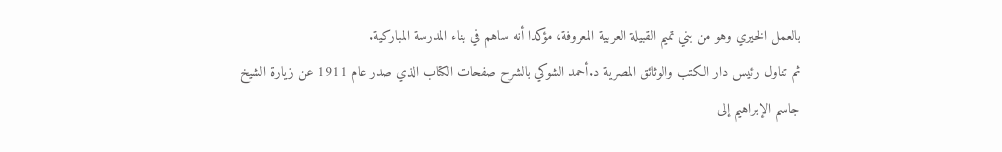بالعمل الخيري وهو من بني تميم القبيلة العربية المعروفة، مؤكدا أنه ساهم في بناء المدرسة المباركية.
ثم تناول رئيس دار الكتب والوثائق المصرية د.أحمد الشوكي بالشرح صفحات الكتاب الذي صدر عام 1911 عن زيارة الشيخ جاسم الإبراهيم إلى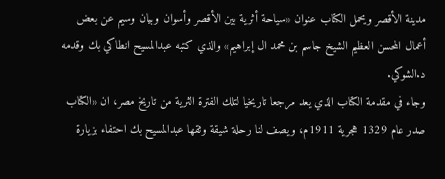مدينة الأقصر ويحمل الكتاب عنوان «سياحة أثرية بين الأقصر وأسوان وبيان وسيم عن بعض أعمال المحسن العظيم الشيخ جاسم بن محمد ال إبراهيم» والذي كتبه عبدالمسيح انطاكي بك وقدمه د.الشوكي.
وجاء في مقدمة الكتاب الذي يعد مرجعا تاريخيا لتلك الفترة الثرية من تاريخ مصر، ان «الكتاب صدر عام 1329 هجرية 1911م، ويصف لنا رحلة شيقة وثقها عبدالمسيح بك احتفاء بزيارة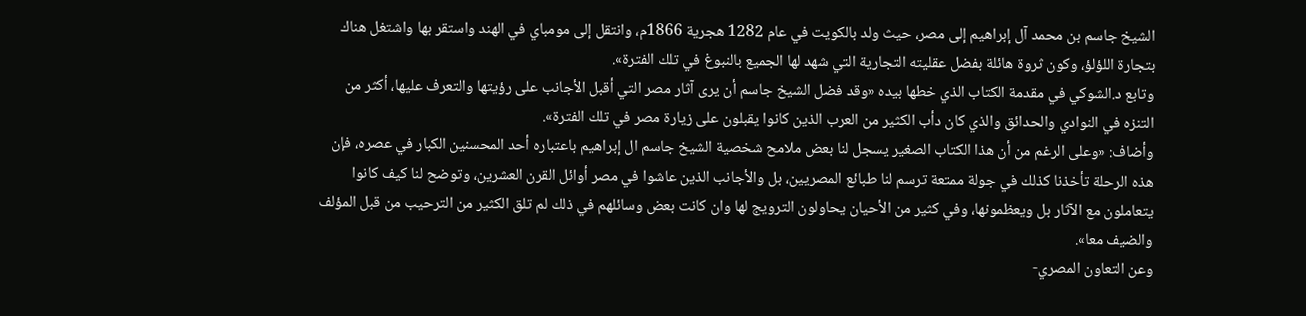الشيخ جاسم بن محمد آل إبراهيم إلى مصر، حيث ولد بالكويت في عام 1282 هجرية 1866م، وانتقل إلى مومباي في الهند واستقر بها واشتغل هناك بتجارة اللؤلؤ، وكون ثروة هائلة بفضل عقليته التجارية التي شهد لها الجميع بالنبوغ في تلك الفترة».
وتابع د.الشوكي في مقدمة الكتاب الذي خطها بيده «وقد فضل الشيخ جاسم أن يرى آثار مصر التي أقبل الأجانب على رؤيتها والتعرف عليها، أكثر من التنزه في النوادي والحدائق والذي كان دأب الكثير من العرب الذين كانوا يقبلون على زيارة مصر في تلك الفترة».
وأضاف: «وعلى الرغم من أن هذا الكتاب الصغير يسجل لنا بعض ملامح شخصية الشيخ جاسم ال إبراهيم باعتباره أحد المحسنين الكبار في عصره، فإن هذه الرحلة تأخذنا كذلك في جولة ممتعة ترسم لنا طبائع المصريين، بل والأجانب الذين عاشوا في مصر أوائل القرن العشرين، وتوضح لنا كيف كانوا يتعاملون مع الآثار بل ويعظمونها، وفي كثير من الأحيان يحاولون الترويج لها وان كانت بعض وسائلهم في ذلك لم تلق الكثير من الترحيب من قبل المؤلف والضيف معا».
وعن التعاون المصري-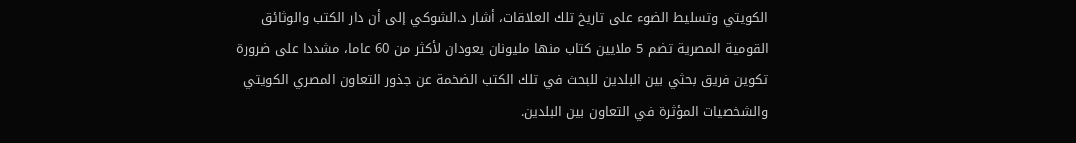الكويتي وتسليط الضوء على تاريخ تلك العلاقات، أشار د.الشوكي إلى أن دار الكتب والوثائق القومية المصرية تضم 5 ملايين كتاب منها مليونان يعودان لأكثر من 60 عاما، مشددا على ضرورة تكوين فريق بحثي بين البلدين للبحث في تلك الكتب الضخمة عن جذور التعاون المصري الكويتي والشخصيات المؤثرة في التعاون بين البلدين.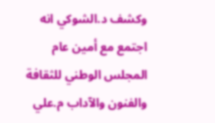وكشف د.الشوكي انه اجتمع مع أمين عام المجلس الوطني للثقافة والفنون والآداب م.علي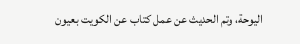اليوحة، وتم الحديث عن عمل كتاب عن الكويت بعيون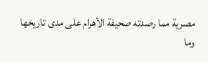مصرية مما رصدته صحيفة الأهرام على مدى تاريخها وما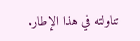تناولته في هذا الإطار.